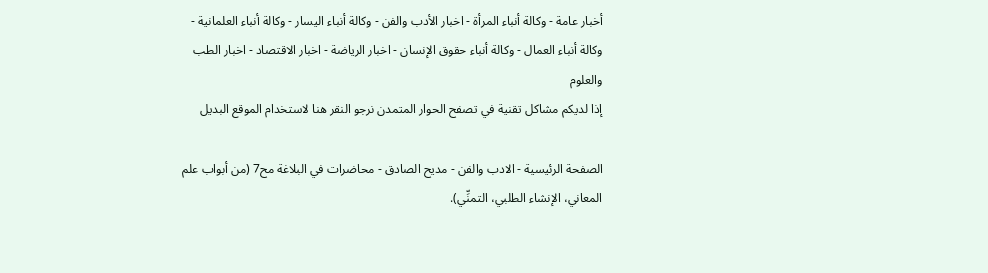أخبار عامة - وكالة أنباء المرأة - اخبار الأدب والفن - وكالة أنباء اليسار - وكالة أنباء العلمانية - وكالة أنباء العمال - وكالة أنباء حقوق الإنسان - اخبار الرياضة - اخبار الاقتصاد - اخبار الطب والعلوم
إذا لديكم مشاكل تقنية في تصفح الحوار المتمدن نرجو النقر هنا لاستخدام الموقع البديل

الصفحة الرئيسية - الادب والفن - مديح الصادق - محاضرات في البلاغة مح7 (من أبواب علم المعاني، الإنشاء الطلبي، التمنِّي).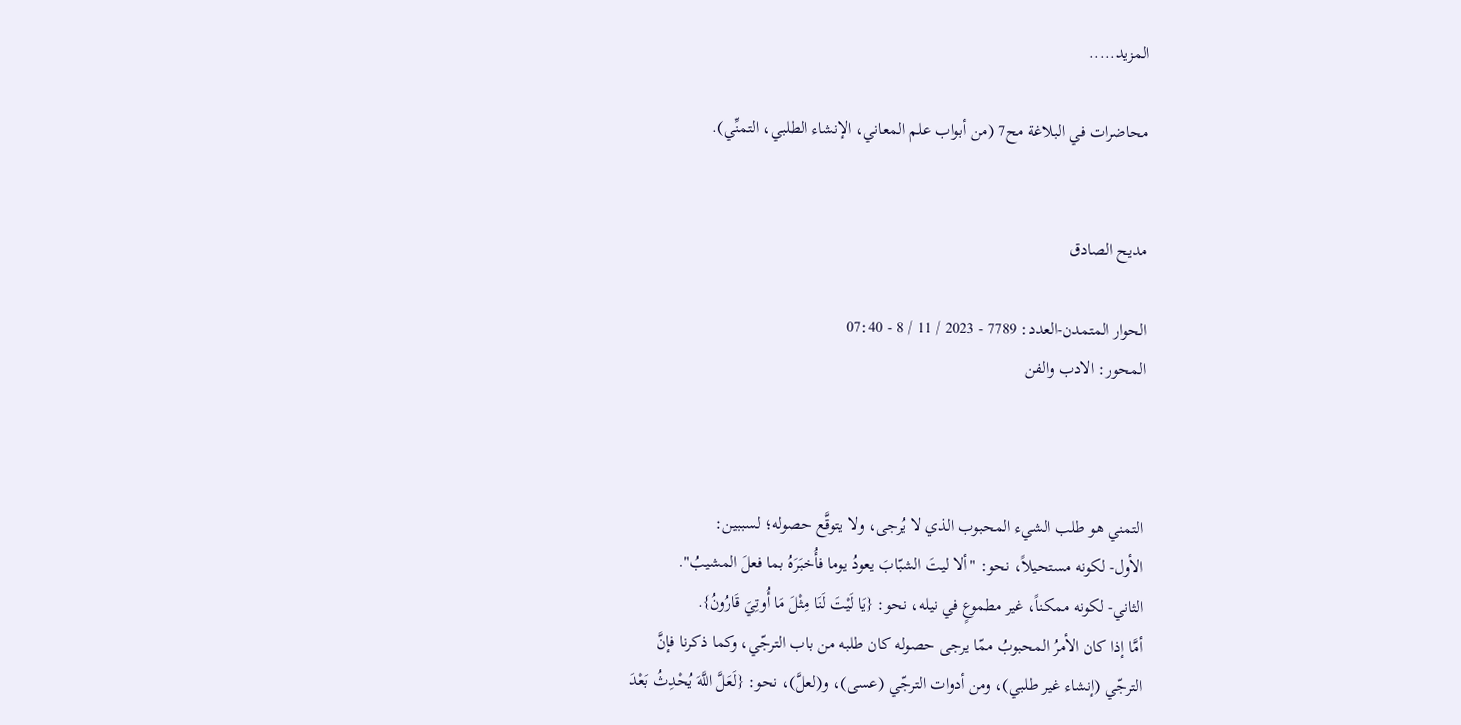المزيد.....

محاضرات في البلاغة مح7 (من أبواب علم المعاني، الإنشاء الطلبي، التمنِّي).


مديح الصادق

الحوار المتمدن-العدد: 7789 - 2023 / 11 / 8 - 07:40
المحور: الادب والفن



التمني هو طلب الشيء المحبوب الذي لا يُرجى، ولا يتوقَّع حصوله؛ لسببين:
الأول- لكونه مستحيلاً، نحو: "ألا ليتَ الشبّابَ يعودُ يوما فأُخبَرَهُ بما فعلَ المشيبُ".
الثاني- لكونه ممكناً، غير مطموعٍ في نيله، نحو: {يَا لَيْتَ لَنَا مِثْلَ مَا أُوتِيَ قَارُونُ}.
أمَّا إذا كان الأمرُ المحبوبُ ممّا يرجى حصوله كان طلبه من باب الترجّي، وكما ذكرنا فإنَّ
الترجّي (إنشاء غير طلبي)، ومن أدوات الترجّي (عسى)، و(لعلَّ)، نحو: {لَعَلَّ اللَّهَ يُحْدِثُ بَعْدَ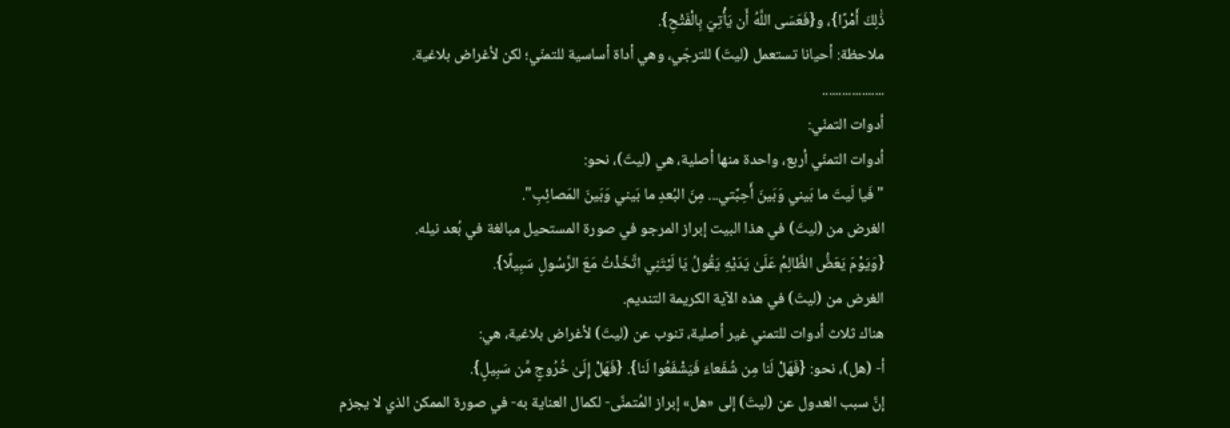ذَٰلِكَ أَمْرًا}، و{فَعَسَى اللَّهُ أَن يَأْتِيَ بِالْفَتْحِ}.
ملاحظة: أحيانا تستعمل (ليتَ) للترجّي، وهي أداة أساسية للتمنّي؛ لكن لأغراض بلاغية.
...................
أدوات التمنّي:
أدوات التمنّي أربع، واحدة منها أصلية، هي (ليتَ)، نحو:
"فَيا لَيتَ ما بَيني وَبَينَ أَحِبَّتي... مِنَ البُعدِ ما بَيني وَبَينَ المَصائِبِ".
الغرض من (ليتَ) في هذا البيت إبراز المرجو في صورة المستحيل مبالغة في بُعد نيله.
{وَيَوْمَ يَعَضُّ الظَّالِمُ عَلَىٰ يَدَيْهِ يَقُولُ يَا لَيْتَنِي اتَّخَذْتُ مَعَ الرَّسُولِ سَبِيلًا}.
الغرض من (ليتَ) في هذه الآية الكريمة التنديم.
هناك ثلاث أدوات للتمني غير أصلية، تنوب عن (ليتَ) لأغراض بلاغية، هي:
أ- (هل)، نحو: {فَهَلْ لَنا مِن شُفَعاءَ فَيَشْفَعُوا لَنا}. {فَهَلْ إِلَىٰ خُرُوجٍ مِّن سَبِيلٍ}.
إنَّ سبب العدول عن (ليتَ) إلى «هل» إبراز المُتمنَّى- لكمال العناية به- في صورة الممكن الذي لا يجزم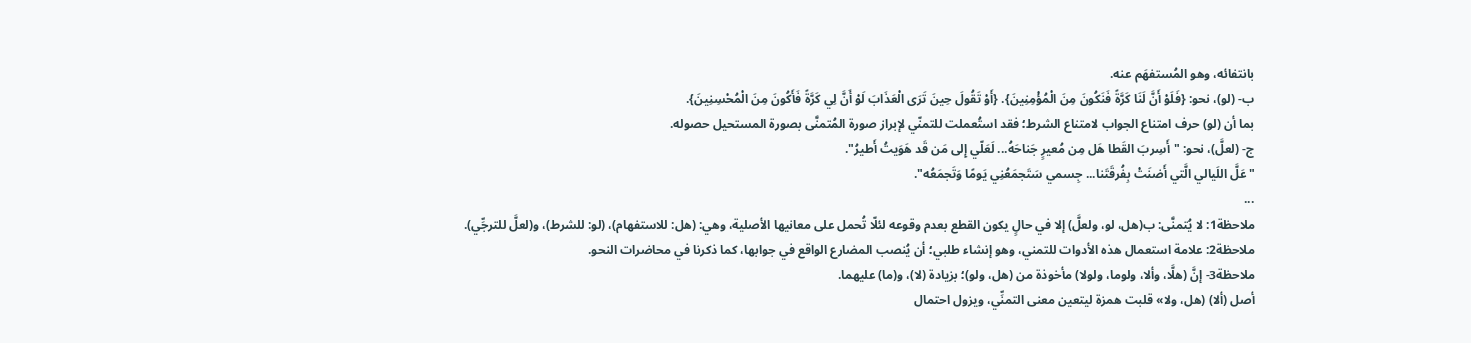بانتفائه، وهو المُستفهَم عنه.
ب- (لو)، نحو: {فَلَوْ أَنَّ لَنَا كَرَّةً فَنَكُونَ مِنَ الْمُؤْمِنِينَ}. {أَوْ تَقُولَ حِينَ تَرَى الْعَذَابَ لَوْ أَنَّ لِي كَرَّةً فَأَكُونَ مِنَ الْمُحْسِنِينَ}.
بما أن (لو) حرف امتناع الجواب لامتناع الشرط؛ فقد استُعملت للتمنّي لإبراز صورة المُتمنَّى بصورة المستحيل حصوله.
ج- (لعلَّ)، نحو: "أَسِربَ القَطا هَل مِن مُعيرٍ جَناحَهُ... لَعَلّي إِلى مَن قَد هَوَيتُ أَطيرُ".
"عَلَّ اللَيالي الَّتي أَضنَتْ بِفُرقَتَنا... جِسمي سَتَجمَعُنِي يَومًا وَتَجمَعُه".
...
ملاحظة1: لا يُتمنَّى: ب(هل، لو، ولعلَّ) إلا في حالٍ يكون القطع بعدم وقوعه لئلّا تُحمل على معانيها الأصلية، وهي: (هل: للاستفهام)، (لو: للشرط)، و(لعلَّ للترجِّي).
ملاحظة2: علامة استعمال هذه الأدوات للتمني، وهو إنشاء طلبي؛ أن يُنصب المضارع الواقع في جوابها، كما ذكرنا في محاضرات النحو.
ملاحظة3- إنَّ (هلَّا، وألا، ولوما، ولولا) مأخوذة من (هل، ولو)؛ بزيادة (لا)، و(ما) عليهما.
أصل (ألا) (هل، ولا» قلبت همزة ليتعين معنى التمنِّي، ويزول احتمال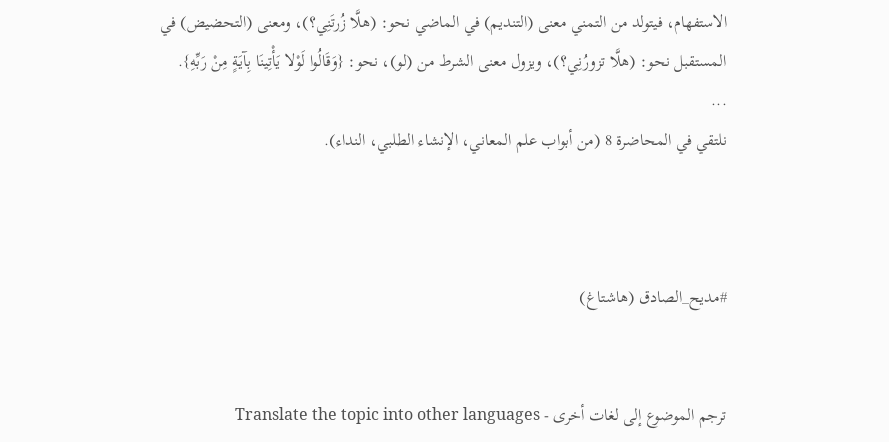الاستفهام، فيتولد من التمني معنى (التنديم) في الماضي نحو: (هلَّا زُرتَنِي؟)، ومعنى (التحضيض) في المستقبل نحو: (هلَّا تزورُنِي؟)، ويزول معنى الشرط من (لو)، نحو: {وَقَالُوا لَوْلا يَأْتِينَا بِآيَةٍ مِنْ رَبِّهِ}.
...
نلتقي في المحاضرة 8 (من أبواب علم المعاني، الإنشاء الطلبي، النداء).



#مديح_الصادق (هاشتاغ)


ترجم الموضوع إلى لغات أخرى - Translate the topic into other languages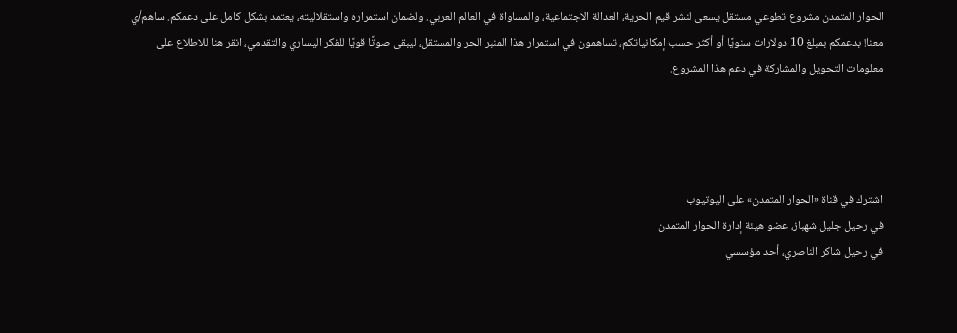الحوار المتمدن مشروع تطوعي مستقل يسعى لنشر قيم الحرية، العدالة الاجتماعية، والمساواة في العالم العربي. ولضمان استمراره واستقلاليته، يعتمد بشكل كامل على دعمكم. ساهم/ي معنا! بدعمكم بمبلغ 10 دولارات سنويًا أو أكثر حسب إمكانياتكم، تساهمون في استمرار هذا المنبر الحر والمستقل، ليبقى صوتًا قويًا للفكر اليساري والتقدمي، انقر هنا للاطلاع على معلومات التحويل والمشاركة في دعم هذا المشروع.




اشترك في قناة «الحوار المتمدن» على اليوتيوب
في رحيل جليل شهباز، عضو هيئة إدارة الحوار المتمدن
في رحيل شاكر الناصري، أحد مؤسسي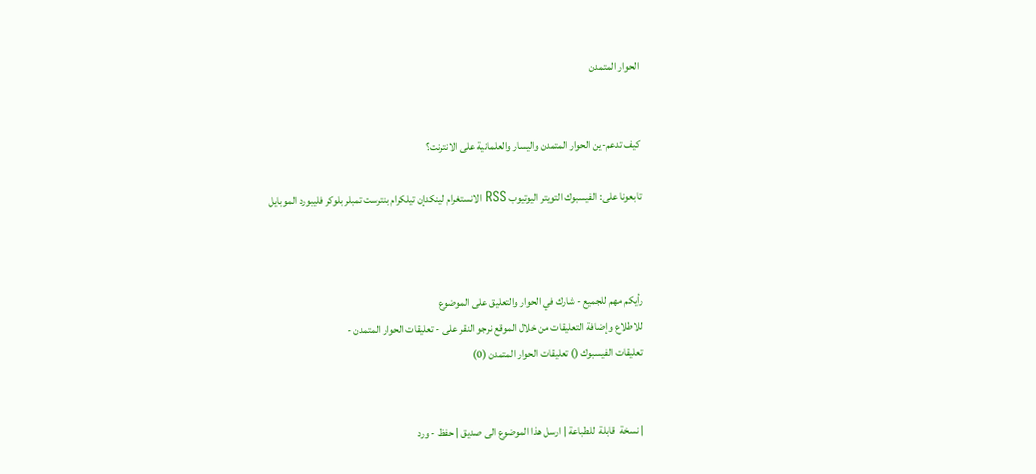الحوار المتمدن


كيف تدعم-ين الحوار المتمدن واليسار والعلمانية على الانترنت؟

تابعونا على: الفيسبوك التويتر اليوتيوب RSS الانستغرام لينكدإن تيلكرام بنترست تمبلر بلوكر فليبورد الموبايل



رأيكم مهم للجميع - شارك في الحوار والتعليق على الموضوع
للاطلاع وإضافة التعليقات من خلال الموقع نرجو النقر على - تعليقات الحوار المتمدن -
تعليقات الفيسبوك () تعليقات الحوار المتمدن (0)


| نسخة  قابلة  للطباعة | ارسل هذا الموضوع الى صديق | حفظ - ورد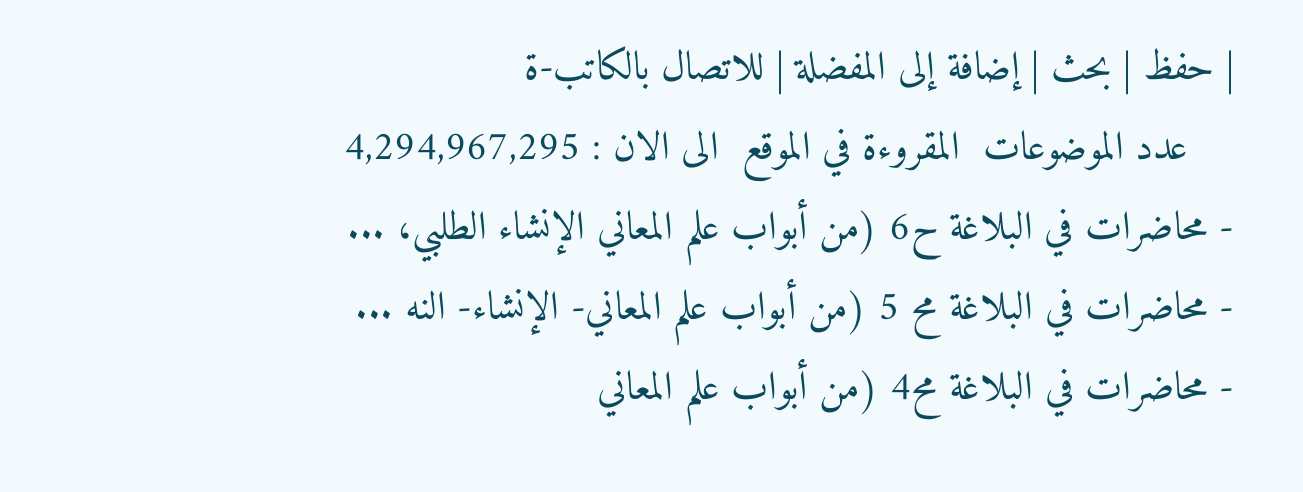| حفظ | بحث | إضافة إلى المفضلة | للاتصال بالكاتب-ة
    عدد الموضوعات  المقروءة في الموقع  الى الان : 4,294,967,295
- محاضرات في البلاغة ح6 (من أبواب علم المعاني الإنشاء الطلبي، ...
- محاضرات في البلاغة مح 5 (من أبواب علم المعاني- الإنشاء- النه ...
- محاضرات في البلاغة مح4 (من أبواب علم المعاني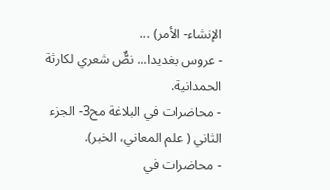الإنشاء- الأمر) ...
- عروس بغديدا... نصٌّ شعري لكارثة الحمدانية.
- محاضرات في البلاغة مح3- الجزء الثاني ( علم المعاني، الخبر).
- محاضرات في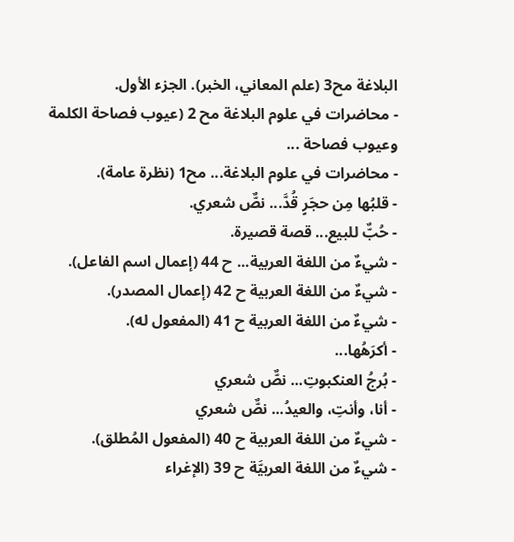البلاغة مح3 (علم المعاني، الخبر). الجزء الأول.
- محاضرات في علوم البلاغة مح 2 (عيوب فصاحة الكلمة وعيوب فصاحة ...
- محاضرات في علوم البلاغة... مح1 (نظرة عامة).
- قلبُها مِن حجَرٍ قُدَّ... نصٌّ شعري.
- حُبٌّ للبيع... قصة قصيرة.
- شيءٌ من اللغة العربية... ح 44 (إعمال اسم الفاعل).
- شيءٌ من اللغة العربية ح 42 (إعمال المصدر).
- شيءٌ من اللغة العربية ح 41 (المفعول له).
- أكرَهُها...
- بُرجُ العنكبوتِ... نصٌّ شعري
- أنا، وأنتِ، والعيدُ... نصٌّ شعري
- شيءٌ من اللغة العربية ح 40 (المفعول المُطلق).
- شيءٌ من اللغة العربيَّة ح 39 (الإغراء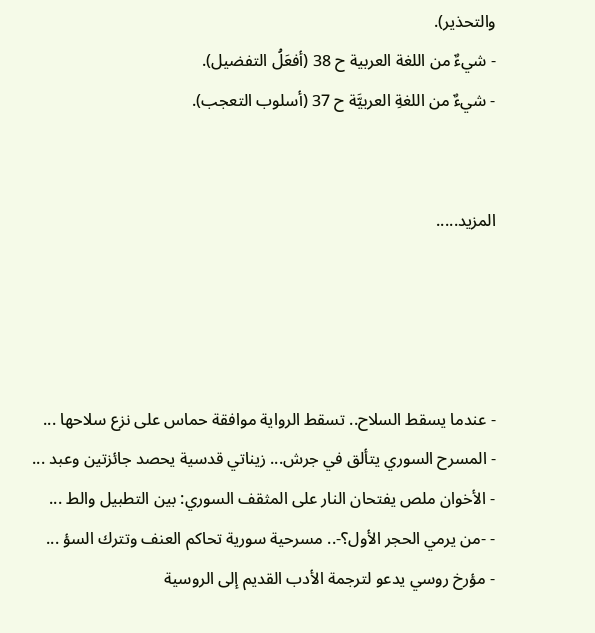والتحذير).
- شيءٌ من اللغة العربية ح 38 (أفعَلُ التفضيل).
- شيءٌ من اللغةِ العربيَّة ح 37 (أسلوب التعجب).


المزيد.....




- عندما يسقط السلاح.. تسقط الرواية موافقة حماس على نزع سلاحها ...
- المسرح السوري يتألق في جرش... زيناتي قدسية يحصد جائزتين وعبد ...
- الأخوان ملص يفتحان النار على المثقف السوري: بين التطبيل والط ...
- -من يرمي الحجر الأول؟-.. مسرحية سورية تحاكم العنف وتترك السؤ ...
- مؤرخ روسي يدعو لترجمة الأدب القديم إلى الروسية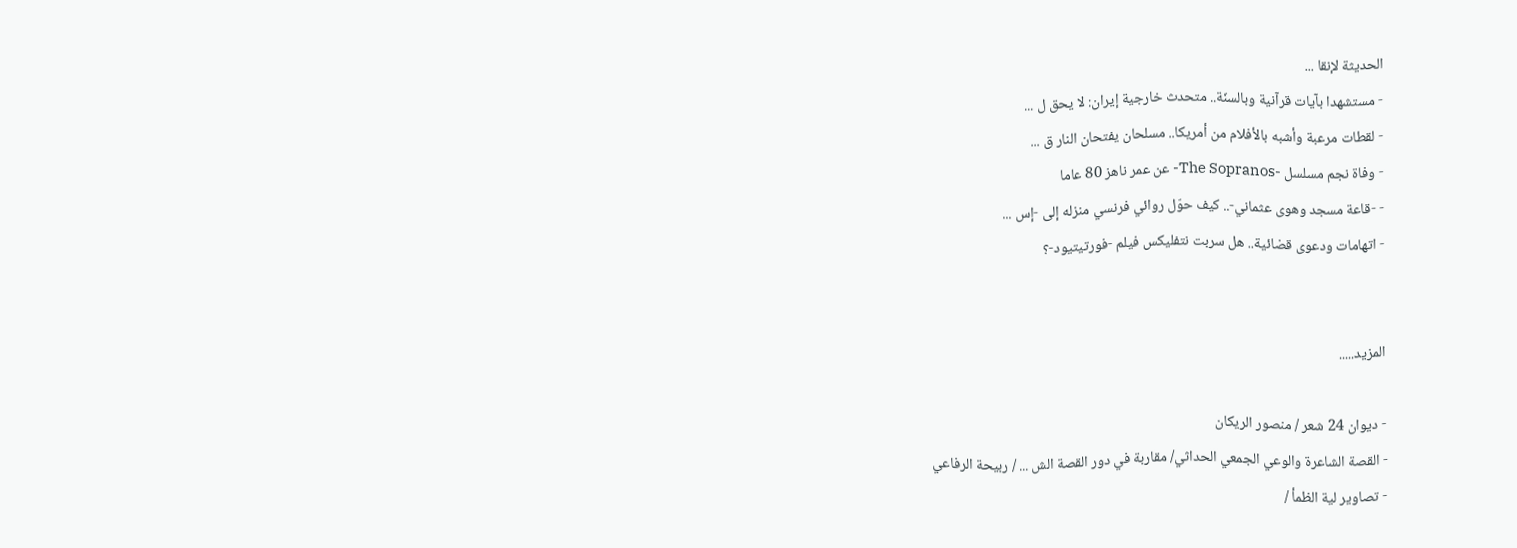الحديثة لإنقا ...
- مستشهدا بآيات قرآنية وبالسنّة.. متحدث خارجية إيران: لا يحق ل ...
- لقطات مرعبة وأشبه بالأفلام من أمريكا.. مسلحان يفتحان النار ق ...
- وفاة نجم مسلسل -The Sopranos- عن عمر ناهز 80 عاما
- -قاعة مسجد وهوى عثماني-.. كيف حوّل روائي فرنسي منزله إلى -إس ...
- اتهامات ودعوى قضائية.. هل سربت نتفليكس فيلم -فورتيتيود-؟


المزيد.....

- ديوان 24 شعر / منصور الريكان
- القصة الشاعرة والوعي الجمعي الحداثي/ مقاربة في دور القصة الش ... / ربيحة الرفاعي
- تصاوير لية الظمأ /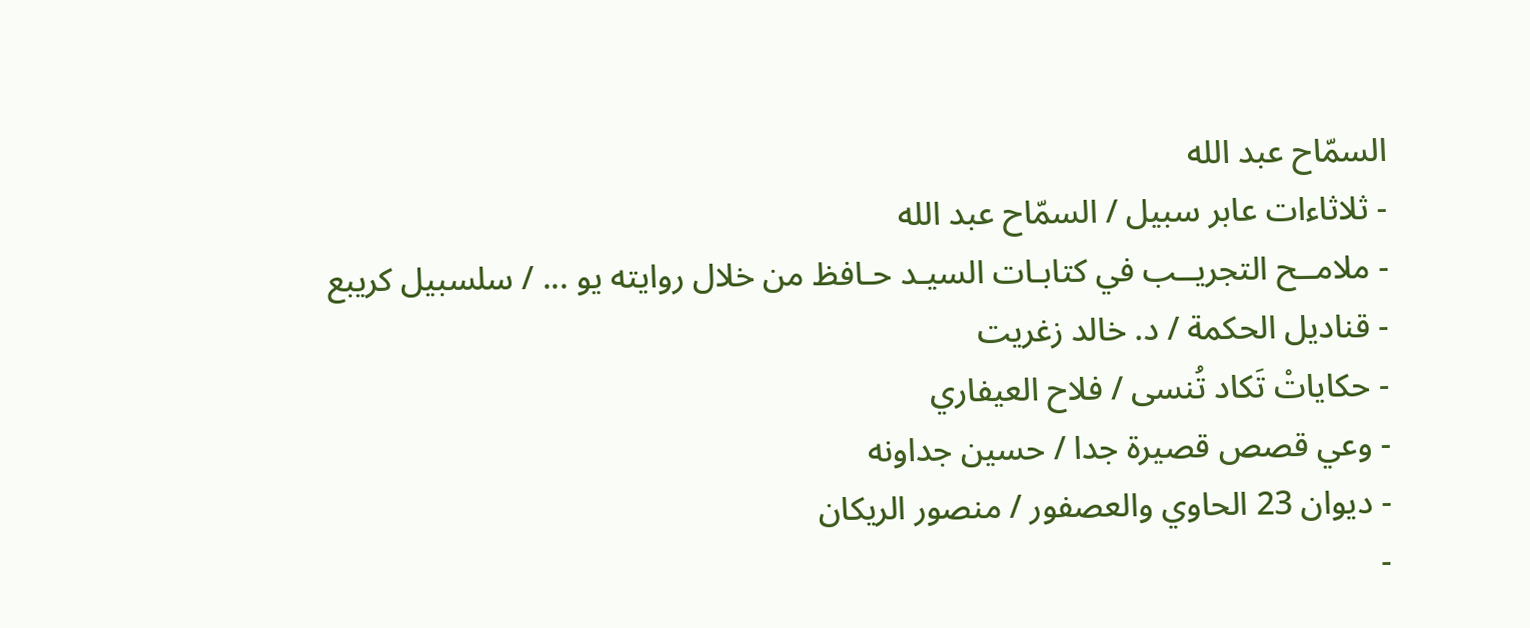السمّاح عبد الله
- ثلاثاءات عابر سبيل / السمّاح عبد الله
- ملامــح التجريــب في كتابـات السيـد حـافظ من خلال روايته يو ... / سلسبيل كريبع
- قناديل الحكمة / د. خالد زغريت
- حكاياتْ تَكاد تُنسى / فلاح العيفاري
- وعي قصص قصيرة جدا / حسين جداونه
- ديوان 23 الحاوي والعصفور / منصور الريكان
-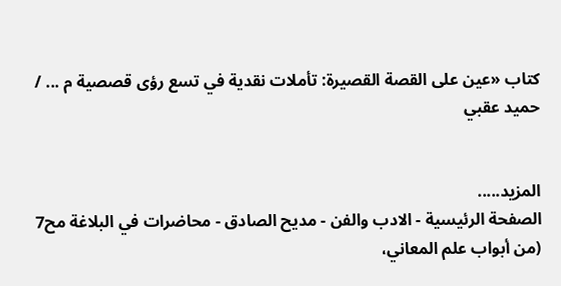كتاب «عين على القصة القصيرة: تأملات نقدية في تسع رؤى قصصية م ... / حميد عقبي


المزيد.....
الصفحة الرئيسية - الادب والفن - مديح الصادق - محاضرات في البلاغة مح7 (من أبواب علم المعاني،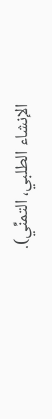الإنشاء الطلبي، التمنِّي).